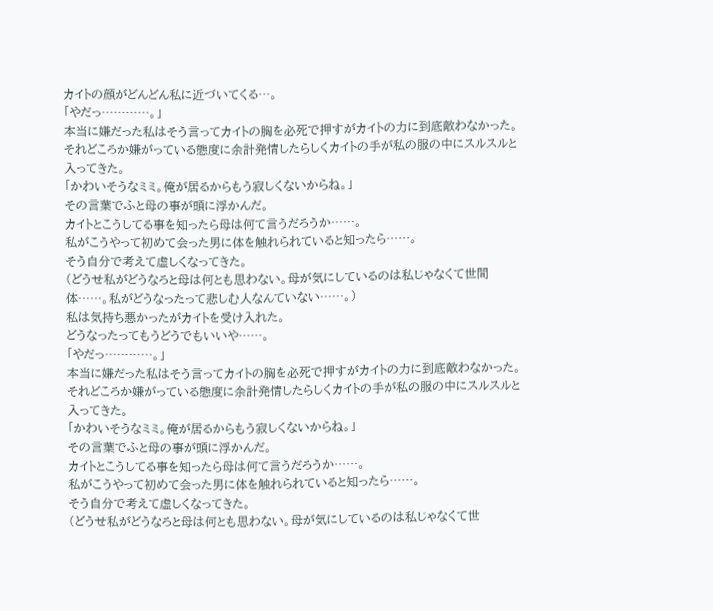カイトの顔がどんどん私に近づいてくる…。
「やだっ…………。」
本当に嫌だった私はそう言ってカイトの胸を必死で押すがカイトの力に到底敵わなかった。
それどころか嫌がっている態度に余計発情したらしくカイトの手が私の服の中にスルスルと入ってきた。
「かわいそうなミミ。俺が居るからもう寂しくないからね。」
その言葉でふと母の事が頭に浮かんだ。
カイトとこうしてる事を知ったら母は何て言うだろうか……。
私がこうやって初めて会った男に体を触れられていると知ったら……。
そう自分で考えて虚しくなってきた。
(どうせ私がどうなろと母は何とも思わない。母が気にしているのは私じゃなくて世間体……。私がどうなったって悲しむ人なんていない……。)
私は気持ち悪かったがカイトを受け入れた。
どうなったってもうどうでもいいや……。
「やだっ…………。」
本当に嫌だった私はそう言ってカイトの胸を必死で押すがカイトの力に到底敵わなかった。
それどころか嫌がっている態度に余計発情したらしくカイトの手が私の服の中にスルスルと入ってきた。
「かわいそうなミミ。俺が居るからもう寂しくないからね。」
その言葉でふと母の事が頭に浮かんだ。
カイトとこうしてる事を知ったら母は何て言うだろうか……。
私がこうやって初めて会った男に体を触れられていると知ったら……。
そう自分で考えて虚しくなってきた。
(どうせ私がどうなろと母は何とも思わない。母が気にしているのは私じゃなくて世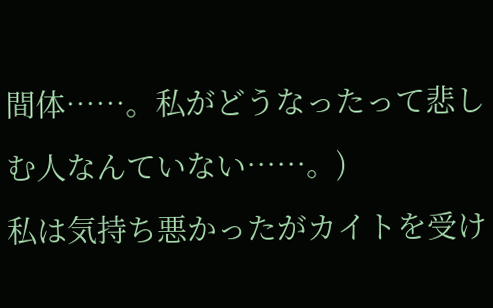間体……。私がどうなったって悲しむ人なんていない……。)
私は気持ち悪かったがカイトを受け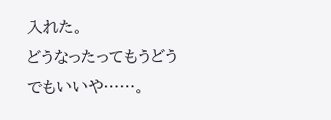入れた。
どうなったってもうどうでもいいや……。